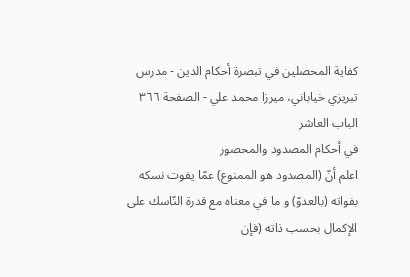كفاية المحصلين في تبصرة أحكام الدين - مدرس تبريزي خياباني، ميرزا محمد علي - الصفحة ٣٦٦
الباب العاشر
في أحكام المصدود والمحصور
اعلم أنّ (المصدود هو الممنوع) عمّا يفوت نسكه بفواته (بالعدوّ) و ما في معناه مع قدرة النّاسك على الإكمال بحسب ذاته (فإن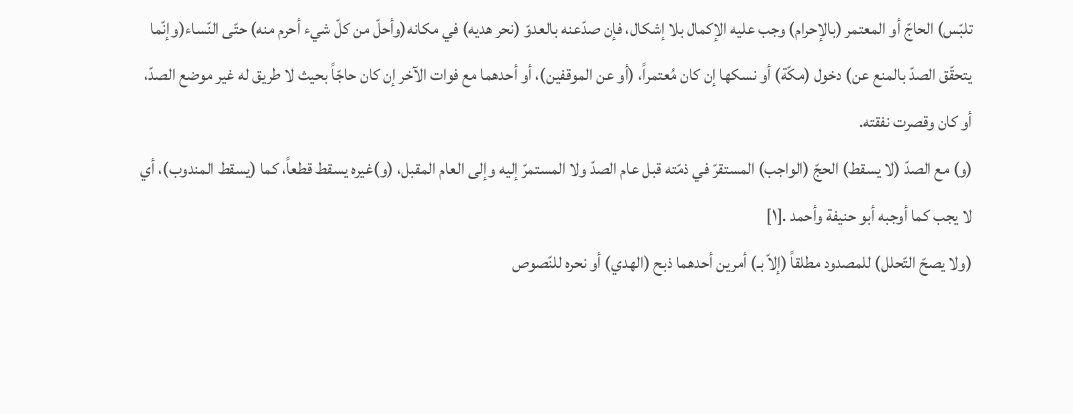تلبّس) الحاجّ أو المعتمر (بالإحرام) وجب عليه الإكمال بلا إشكال، فإن صدّعنه بالعدوّ (نحر هديه) في مكانه(وأحلّ من كلّ شيء أحرم منه) حتّى النّساء(وإنّما يتحقّق الصدّ بالمنع عن) دخول (مكّة) أو نسكها إن كان مُعتمراً، (أو عن الموقفين)، أو أحدهما مع فوات الآخر إن كان حاجّاً بحيث لا طريق له غير موضع الصدّ، أو كان وقصرت نفقته.
(و) مع الصدّ (لا يسقط) الحجّ (الواجب) المستقرّ في ذمّته قبل عام الصدّ ولا المستمرّ إليه وإلى العام المقبل، (و)غيره يسقط قطعاً، كما (يسقط المندوب)، أي لا يجب كما أوجبه أبو حنيفة وأحمد .[١]
(ولا يصحّ التّحلل) للمصدود مطلقاً (إلاّ بـ) أمرين أحدهما ذبح (الهدي) أو نحره للنّصوص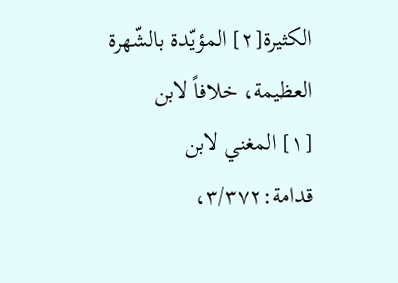الكثيرة[٢] المؤيّدة بالشّهرة العظيمة، خلافاً لابن
[١] المغني لابن قدامة:٣/٣٧٢،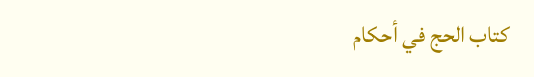كتاب الحج في أحكام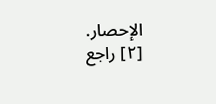الإحصار.
[٢] راجع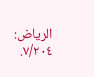الرياض: ٧/٢٠٤.